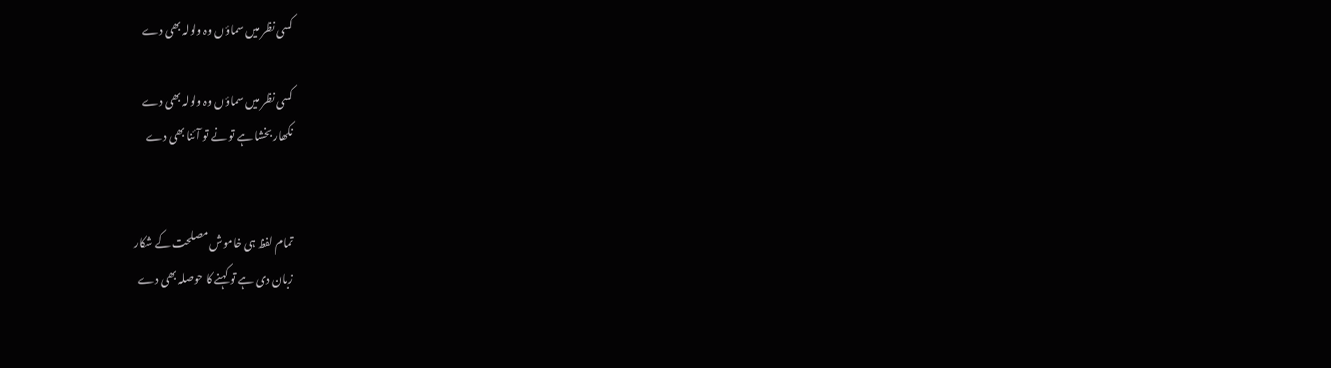کسی نظر میں سماؤں وہ ولولہ بھی دے

کسی نظر میں سماؤں وہ ولولہ بھی دے
نکھار بخشا ہے تو نے تو آئنا بھی دے


تمام لفظ ہی خاموش مصلحت کے شکار
زبان دی ہے تو کہنے کا حوصلہ بھی دے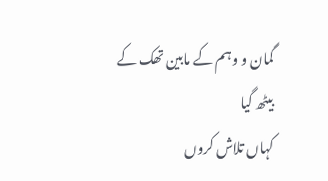گمان و وہم کے مابین تھک کے بیٹھ گیا
کہاں تلاش کروں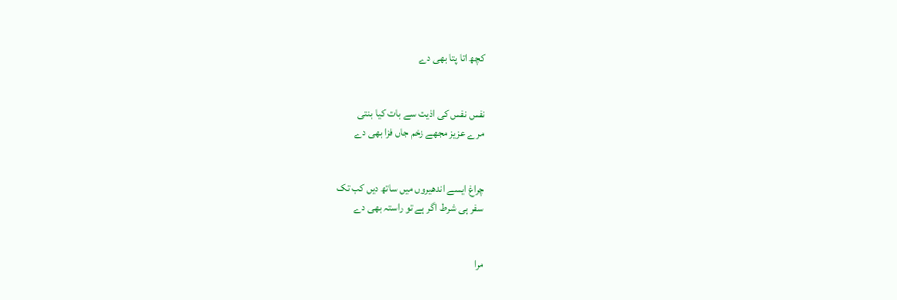کچھ اتا پتا بھی دے


نفس نفس کی اذیت سے بات کیا بنتی
مرے عزیز مجھے زخم جاں فزا بھی دے


چراغ ایسے اندھیروں میں ساتھ دیں کب تک
سفر ہی شرط اگر ہے تو راستہ بھی دے


مرا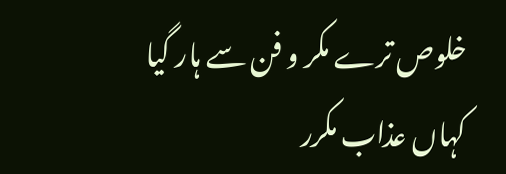خلوص ترے مکر و فن سے ہار گیا
کہاں عذاب مکرر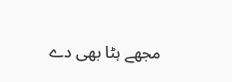مجھے ہٹا بھی دے